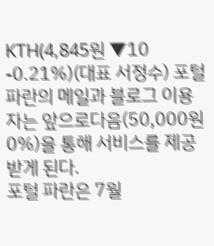KTH(4,845원 ▼10 -0.21%)(대표 서정수) 포털 파란의 메일과 블로그 이용자는 앞으로다음(50,000원 0%)을 통해 서비스를 제공받게 된다.
포털 파란은 7월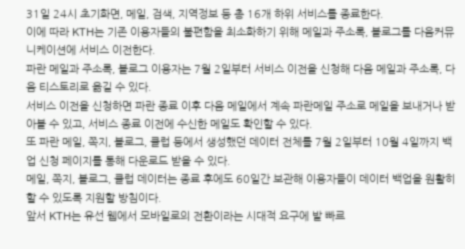31일 24시 초기화면, 메일, 검색, 지역정보 등 총 16개 하위 서비스를 종료한다.
이에 따라 KTH는 기존 이용자들의 불편함을 최소화하기 위해 메일과 주소록, 블로그를 다음커뮤니케이션에 서비스 이전한다.
파란 메일과 주소록, 블로그 이용자는 7월 2일부터 서비스 이전을 신청해 다음 메일과 주소록, 다음 티스토리로 옮길 수 있다.
서비스 이전을 신청하면 파란 종료 이후 다음 메일에서 계속 파란메일 주소로 메일을 보내거나 받아볼 수 있고, 서비스 종료 이전에 수신한 메일도 확인할 수 있다.
또 파란 메일, 쪽지, 블로그, 클럽 등에서 생성했던 데이터 전체를 7월 2일부터 10월 4일까지 백업 신청 페이지를 통해 다운로드 받을 수 있다.
메일, 쪽지, 블로그, 클럽 데이터는 종료 후에도 60일간 보관해 이용자들이 데이터 백업을 원활히 할 수 있도록 지원할 방침이다.
앞서 KTH는 유선 웹에서 모바일로의 전환이라는 시대적 요구에 발 빠르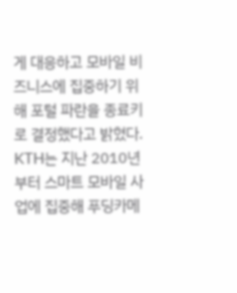게 대응하고 모바일 비즈니스에 집중하기 위해 포털 파란을 종료키로 결정했다고 밝혔다.
KTH는 지난 2010년부터 스마트 모바일 사업에 집중해 푸딩카메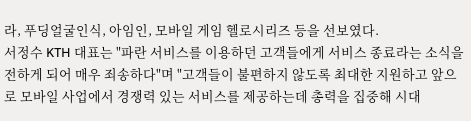라, 푸딩얼굴인식, 아임인, 모바일 게임 헬로시리즈 등을 선보였다.
서정수 KTH 대표는 "파란 서비스를 이용하던 고객들에게 서비스 종료라는 소식을 전하게 되어 매우 죄송하다"며 "고객들이 불편하지 않도록 최대한 지원하고 앞으로 모바일 사업에서 경쟁력 있는 서비스를 제공하는데 총력을 집중해 시대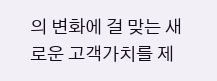의 변화에 걸 맞는 새로운 고객가치를 제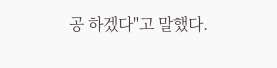공 하겠다"고 말했다.